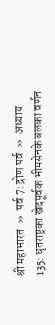श्री महाभारत  »  पर्व 7: द्रोण पर्व  »  अध्याय 135: धृतराष्ट्रका खेदपूर्वक भीमसेनके बलका वर्णन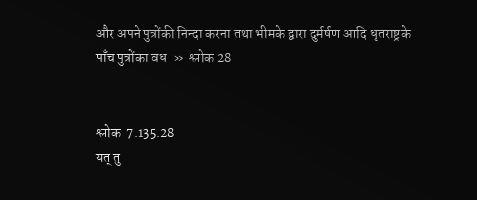और अपने पुत्रोंकी निन्दा करना तथा भीमके द्वारा दुर्मर्षण आदि धृतराष्ट्रके पाँच पुत्रोंका वध  »  श्लोक 28


श्लोक  7.135.28
यत् तु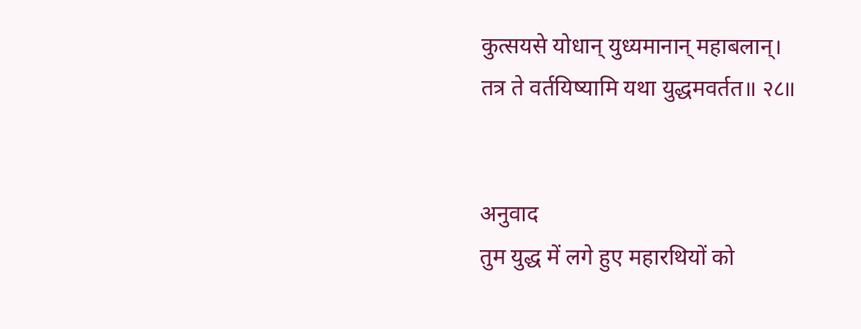कुत्सयसे योधान् युध्यमानान् महाबलान्।
तत्र ते वर्तयिष्यामि यथा युद्धमवर्तत॥ २८॥


अनुवाद
तुम युद्ध में लगे हुए महारथियों को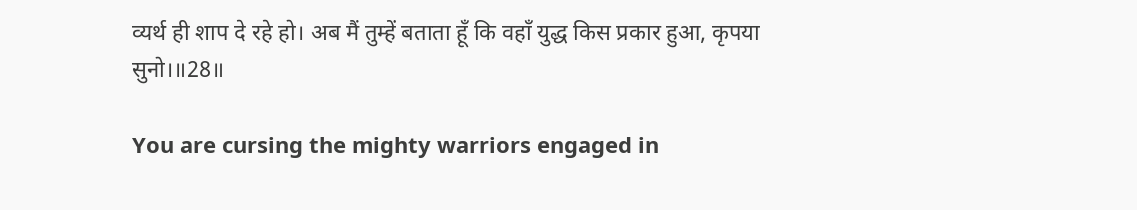व्यर्थ ही शाप दे रहे हो। अब मैं तुम्हें बताता हूँ कि वहाँ युद्ध किस प्रकार हुआ, कृपया सुनो।॥28॥

You are cursing the mighty warriors engaged in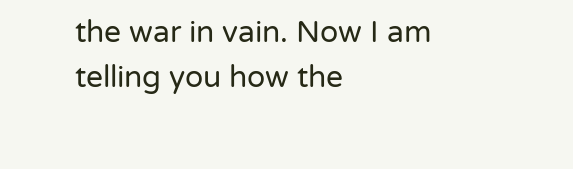the war in vain. Now I am telling you how the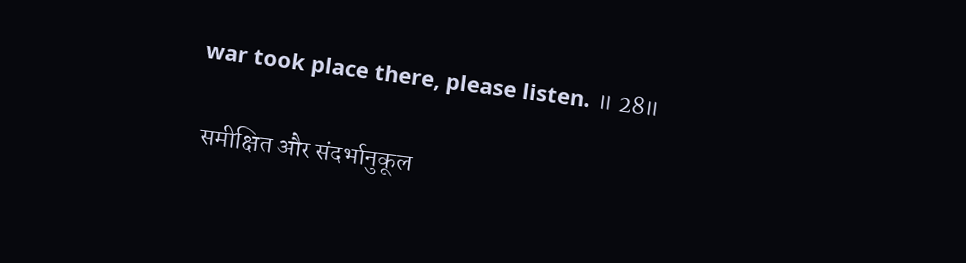war took place there, please listen. ॥ 28॥

 समीक्षित और संदर्भानुकूल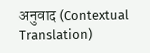अनुवाद (Contextual Translation)